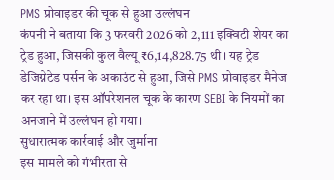PMS प्रोवाइडर की चूक से हुआ उल्लंघन
कंपनी ने बताया कि 3 फरवरी 2026 को 2,111 इक्विटी शेयर का ट्रेड हुआ, जिसकी कुल वैल्यू ₹6,14,828.75 थी। यह ट्रेड डेजिग्नेटेड पर्सन के अकाउंट से हुआ, जिसे PMS प्रोवाइडर मैनेज कर रहा था। इस ऑपरेशनल चूक के कारण SEBI के नियमों का अनजाने में उल्लंघन हो गया।
सुधारात्मक कार्रवाई और जुर्माना
इस मामले को गंभीरता से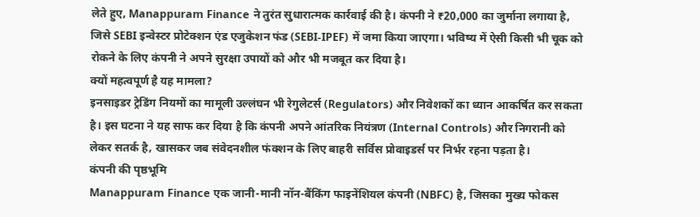लेते हुए, Manappuram Finance ने तुरंत सुधारात्मक कार्रवाई की है। कंपनी ने ₹20,000 का जुर्माना लगाया है, जिसे SEBI इन्वेस्टर प्रोटेक्शन एंड एजुकेशन फंड (SEBI-IPEF) में जमा किया जाएगा। भविष्य में ऐसी किसी भी चूक को रोकने के लिए कंपनी ने अपने सुरक्षा उपायों को और भी मजबूत कर दिया है।
क्यों महत्वपूर्ण है यह मामला?
इनसाइडर ट्रेडिंग नियमों का मामूली उल्लंघन भी रेगुलेटर्स (Regulators) और निवेशकों का ध्यान आकर्षित कर सकता है। इस घटना ने यह साफ कर दिया है कि कंपनी अपने आंतरिक नियंत्रण (Internal Controls) और निगरानी को लेकर सतर्क है, खासकर जब संवेदनशील फंक्शन के लिए बाहरी सर्विस प्रोवाइडर्स पर निर्भर रहना पड़ता है।
कंपनी की पृष्ठभूमि
Manappuram Finance एक जानी-मानी नॉन-बैंकिंग फाइनेंशियल कंपनी (NBFC) है, जिसका मुख्य फोकस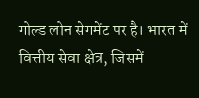गोल्ड लोन सेगमेंट पर है। भारत में वित्तीय सेवा क्षेत्र, जिसमें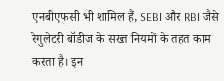एनबीएफसी भी शामिल हैं, SEBI और RBI जैसे रेगुलेटरी बॉडीज के सख्त नियमों के तहत काम करता है। इन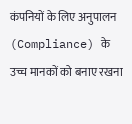कंपनियों के लिए अनुपालन (Compliance) के उच्च मानकों को बनाए रखना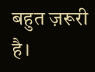बहुत ज़रूरी है।